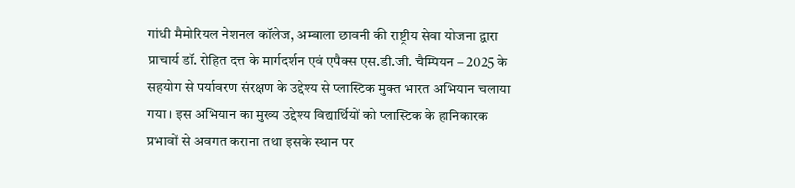गांधी मैमोरियल नेशनल कॉलेज, अम्बाला छावनी की राष्ट्रीय सेवा योजना द्वारा प्राचार्य डॉ. रोहित दत्त के मार्गदर्शन एवं एपैक्स एस.डी.जी. चैम्पियन – 2025 के सहयोग से पर्यावरण संरक्षण के उद्देश्य से प्लास्टिक मुक्त भारत अभियान चलाया गया। इस अभियान का मुख्य उद्देश्य विद्यार्थियों को प्लास्टिक के हानिकारक प्रभावों से अवगत कराना तथा इसके स्थान पर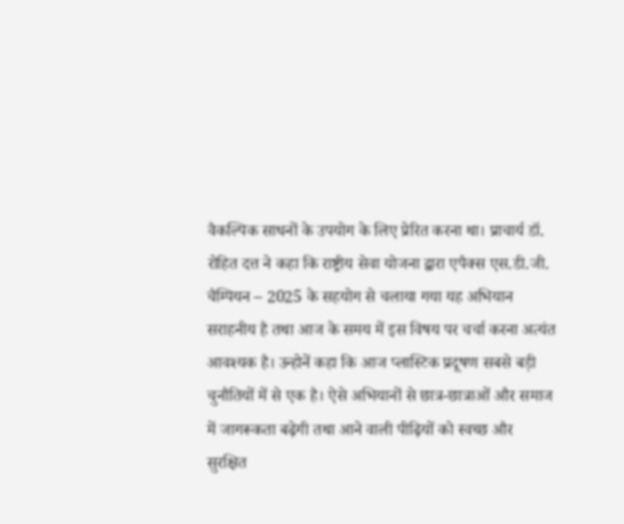वैकल्पिक साधनों के उपयोग के लिए प्रेरित करना था। प्राचार्य डॉ. रोहित दत्त ने कहा कि राष्ट्रीय सेवा योजना द्वारा एपैक्स एस.डी.जी. चैम्पियन – 2025 के सहयोग से चलाया गया यह अभियान सराहनीय है तथा आज के समय में इस विषय पर चर्चा करना अत्यंत आवश्यक है। उन्होनें कहा कि आज प्लास्टिक प्रदूषण सबसे बड़ी चुनौतियों में से एक है। ऐसे अभियानों से छात्र-छात्राओं और समाज में जागरूकता बढ़ेगी तथा आने वाली पीढ़ियों को स्वच्छ और सुरक्षित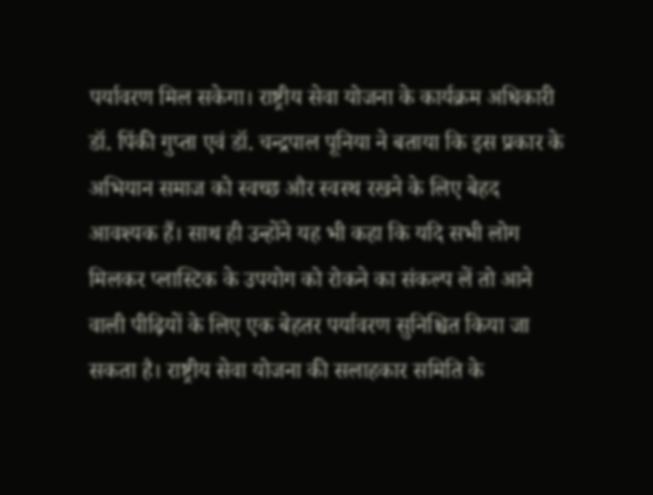पर्यावरण मिल सकेगा। राष्ट्रीय सेवा योजना के कार्यक्रम अधिकारी डॉ. पिंकी गुप्ता एवं डॉ. चन्द्रपाल पूनिया ने बताया कि इस प्रकार के अभियान समाज को स्वच्छ और स्वस्थ रखने के लिए बेहद आवश्यक हैं। साथ ही उन्होंने यह भी कहा कि यदि सभी लोग मिलकर प्लास्टिक के उपयोग को रोकने का संकल्प लें तो आने वाली पीढ़ियों के लिए एक बेहतर पर्यावरण सुनिश्चित किया जा सकता है। राष्ट्रीय सेवा योजना की सलाहकार समिति के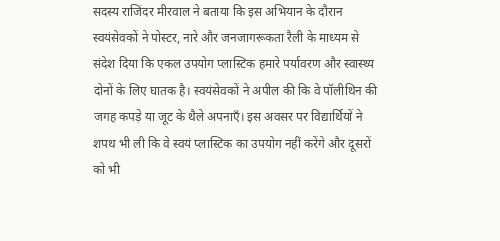सदस्य राजिंदर मीरवाल ने बताया कि इस अभियान के दौरान स्वयंसेवकों ने पोस्टर, नारे और जनजागरूकता रैली के माध्यम से संदेश दिया कि एकल उपयोग प्लास्टिक हमारे पर्यावरण और स्वास्थ्य दोनों के लिए घातक है। स्वयंसेवकों ने अपील की कि वे पॉलीथिन की जगह कपड़े या जूट के थैले अपनाएँ। इस अवसर पर विद्यार्थियों ने शपथ भी ली कि वे स्वयं प्लास्टिक का उपयोग नहीं करेंगे और दूसरों को भी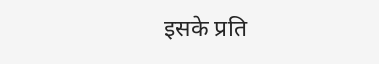इसके प्रति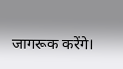जागरूक करेंगे।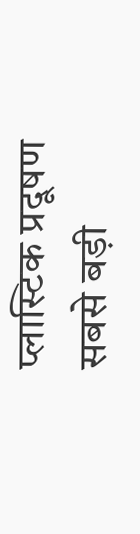प्लास्टिक प्रदूषण सबसे बड़ी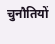चुनौतियों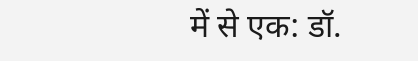में से एक: डॉ.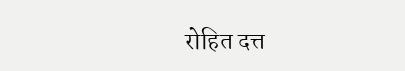रोहित दत्त